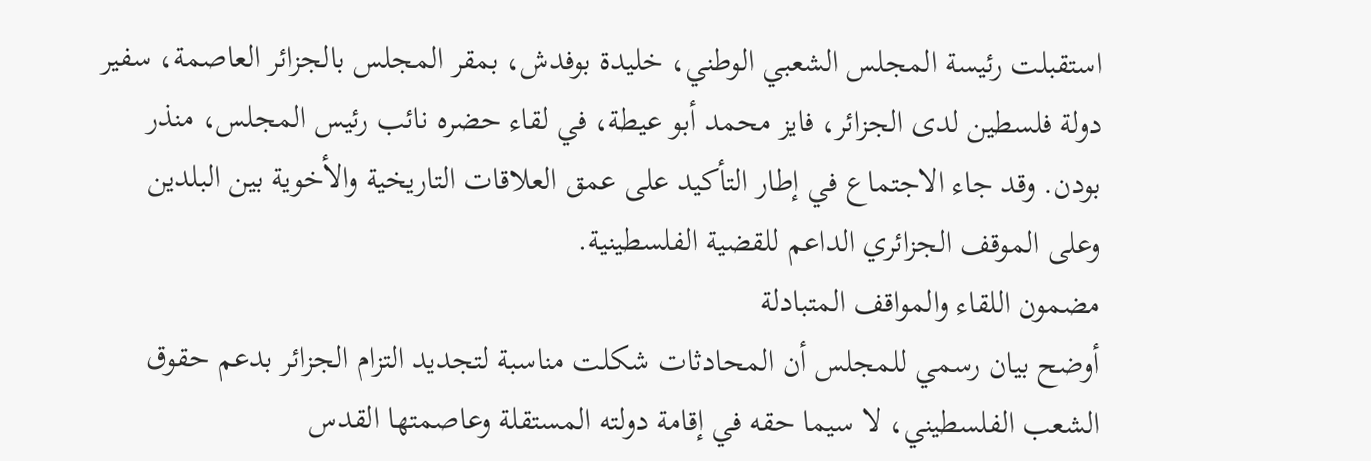استقبلت رئيسة المجلس الشعبي الوطني، خليدة بوفدش، بمقر المجلس بالجزائر العاصمة، سفير دولة فلسطين لدى الجزائر، فايز محمد أبو عيطة، في لقاء حضره نائب رئيس المجلس، منذر بودن. وقد جاء الاجتماع في إطار التأكيد على عمق العلاقات التاريخية والأخوية بين البلدين وعلى الموقف الجزائري الداعم للقضية الفلسطينية.
مضمون اللقاء والمواقف المتبادلة
أوضح بيان رسمي للمجلس أن المحادثات شكلت مناسبة لتجديد التزام الجزائر بدعم حقوق الشعب الفلسطيني، لا سيما حقه في إقامة دولته المستقلة وعاصمتها القدس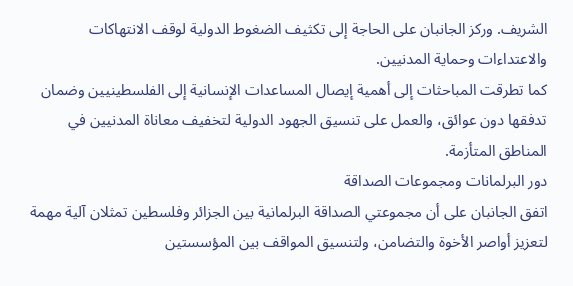الشريف. وركز الجانبان على الحاجة إلى تكثيف الضغوط الدولية لوقف الانتهاكات والاعتداءات وحماية المدنيين.
كما تطرقت المباحثات إلى أهمية إيصال المساعدات الإنسانية إلى الفلسطينيين وضمان تدفقها دون عوائق، والعمل على تنسيق الجهود الدولية لتخفيف معاناة المدنيين في المناطق المتأزمة.
دور البرلمانات ومجموعات الصداقة
اتفق الجانبان على أن مجموعتي الصداقة البرلمانية بين الجزائر وفلسطين تمثلان آلية مهمة لتعزيز أواصر الأخوة والتضامن، ولتنسيق المواقف بين المؤسستين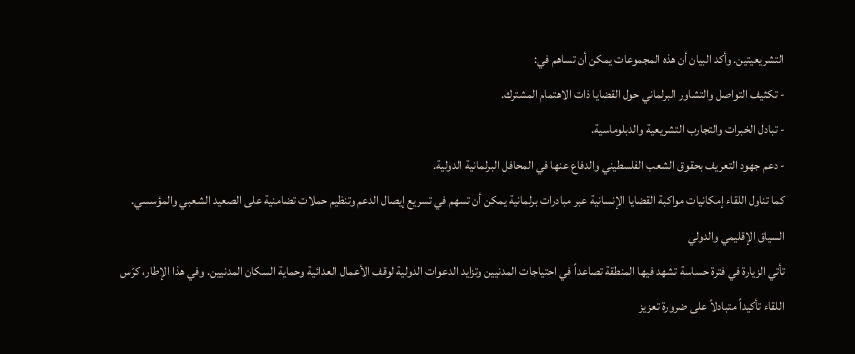التشريعيتين. وأكد البيان أن هذه المجموعات يمكن أن تساهم في:
- تكثيف التواصل والتشاور البرلماني حول القضايا ذات الاهتمام المشترك.
- تبادل الخبرات والتجارب التشريعية والدبلوماسية.
- دعم جهود التعريف بحقوق الشعب الفلسطيني والدفاع عنها في المحافل البرلمانية الدولية.
كما تناول اللقاء إمكانيات مواكبة القضايا الإنسانية عبر مبادرات برلمانية يمكن أن تسهم في تسريع إيصال الدعم وتنظيم حملات تضامنية على الصعيد الشعبي والمؤسسي.
السياق الإقليمي والدولي
تأتي الزيارة في فترة حساسة تشهد فيها المنطقة تصاعداً في احتياجات المدنيين وتزايد الدعوات الدولية لوقف الأعمال العدائية وحماية السكان المدنيين. وفي هذا الإطار، كرّس اللقاء تأكيداً متبادلاً على ضرورة تعزيز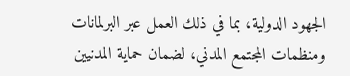الجهود الدولية، بما في ذلك العمل عبر البرلمانات ومنظمات المجتمع المدني، لضمان حماية المدنيين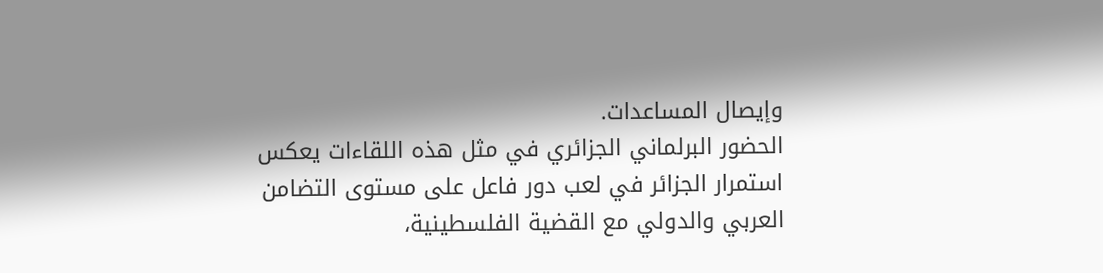وإيصال المساعدات.
الحضور البرلماني الجزائري في مثل هذه اللقاءات يعكس استمرار الجزائر في لعب دور فاعل على مستوى التضامن العربي والدولي مع القضية الفلسطينية،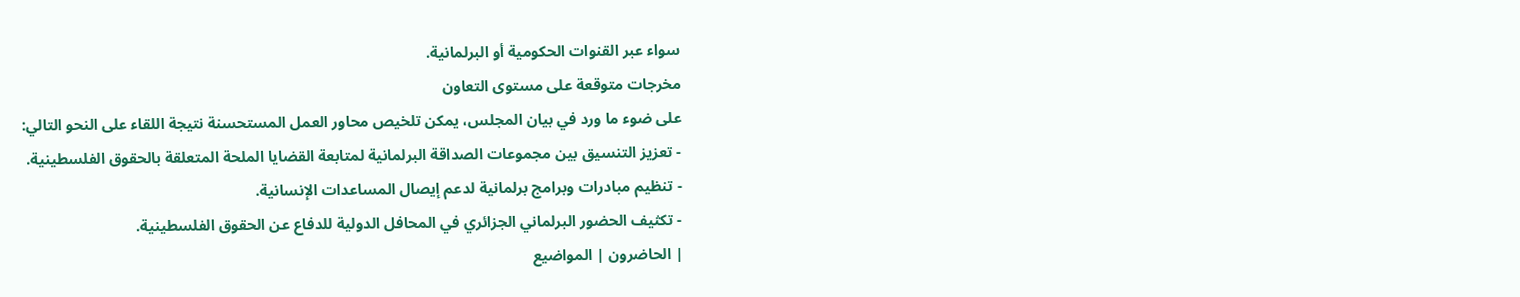سواء عبر القنوات الحكومية أو البرلمانية.
مخرجات متوقعة على مستوى التعاون
على ضوء ما ورد في بيان المجلس، يمكن تلخيص محاور العمل المستحسنة نتيجة اللقاء على النحو التالي:
- تعزيز التنسيق بين مجموعات الصداقة البرلمانية لمتابعة القضايا الملحة المتعلقة بالحقوق الفلسطينية.
- تنظيم مبادرات وبرامج برلمانية لدعم إيصال المساعدات الإنسانية.
- تكثيف الحضور البرلماني الجزائري في المحافل الدولية للدفاع عن الحقوق الفلسطينية.
| الحاضرون | المواضيع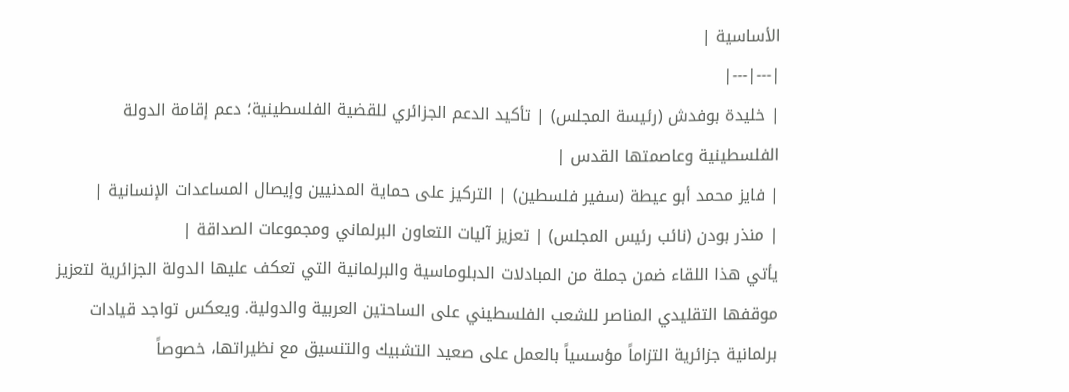الأساسية |
|---|---|
| خليدة بوفدش (رئيسة المجلس) | تأكيد الدعم الجزائري للقضية الفلسطينية؛ دعم إقامة الدولة الفلسطينية وعاصمتها القدس |
| فايز محمد أبو عيطة (سفير فلسطين) | التركيز على حماية المدنيين وإيصال المساعدات الإنسانية |
| منذر بودن (نائب رئيس المجلس) | تعزيز آليات التعاون البرلماني ومجموعات الصداقة |
يأتي هذا اللقاء ضمن جملة من المبادلات الدبلوماسية والبرلمانية التي تعكف عليها الدولة الجزائرية لتعزيز موقفها التقليدي المناصر للشعب الفلسطيني على الساحتين العربية والدولية. ويعكس تواجد قيادات برلمانية جزائرية التزاماً مؤسسياً بالعمل على صعيد التشبيك والتنسيق مع نظيراتها، خصوصاً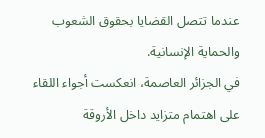عندما تتصل القضايا بحقوق الشعوب والحماية الإنسانية.
في الجزائر العاصمة، انعكست أجواء اللقاء على اهتمام متزايد داخل الأروقة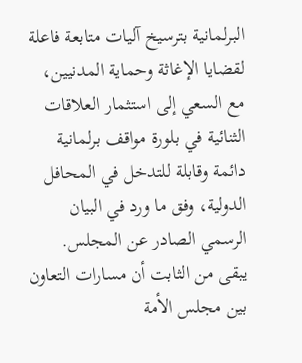البرلمانية بترسيخ آليات متابعة فاعلة لقضايا الإغاثة وحماية المدنيين، مع السعي إلى استثمار العلاقات الثنائية في بلورة مواقف برلمانية دائمة وقابلة للتدخل في المحافل الدولية، وفق ما ورد في البيان الرسمي الصادر عن المجلس.
يبقى من الثابت أن مسارات التعاون بين مجلس الأمة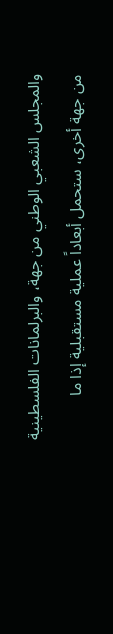والمجلس الشعبي الوطني من جهة، والبرلمانات الفلسطينية من جهة أخرى، ستحمل أبعاداً عملية مستقبلية إذا ما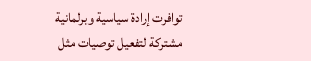توافرت إرادة سياسية وبرلمانية مشتركة لتفعيل توصيات مثل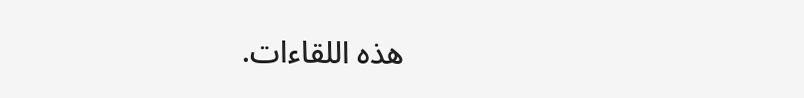هذه اللقاءات.